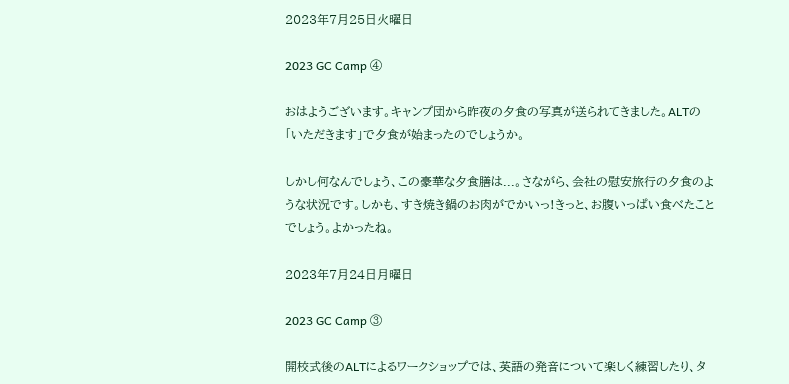2023年7月25日火曜日

2023 GC Camp ④

おはようございます。キャンプ団から昨夜の夕食の写真が送られてきました。ALTの「いただきます」で夕食が始まったのでしょうか。

しかし何なんでしょう、この豪華な夕食膳は...。さながら、会社の慰安旅行の夕食のような状況です。しかも、すき焼き鍋のお肉がでかいっ!きっと、お腹いっぱい食べたことでしょう。よかったね。

2023年7月24日月曜日

2023 GC Camp ③

開校式後のALTによるワークショップでは、英語の発音について楽しく練習したり、タ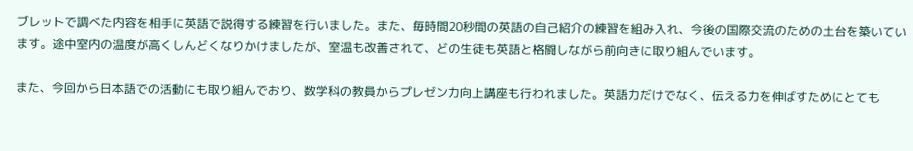ブレットで調べた内容を相手に英語で説得する練習を行いました。また、毎時間20秒間の英語の自己紹介の練習を組み入れ、今後の国際交流のための土台を築いています。途中室内の温度が高くしんどくなりかけましたが、室温も改善されて、どの生徒も英語と格闘しながら前向きに取り組んでいます。

また、今回から日本語での活動にも取り組んでおり、数学科の教員からプレゼン力向上講座も行われました。英語力だけでなく、伝える力を伸ばすためにとても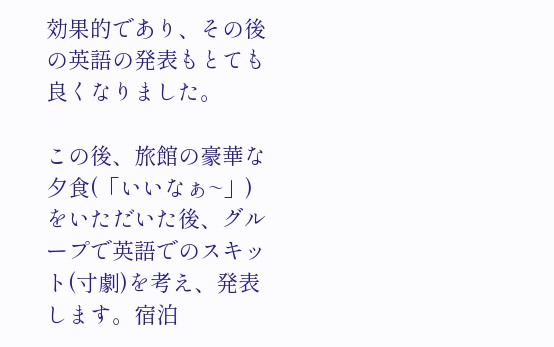効果的であり、その後の英語の発表もとても良くなりました。

この後、旅館の豪華な夕食(「いいなぁ~」)をいただいた後、グループで英語でのスキット(寸劇)を考え、発表します。宿泊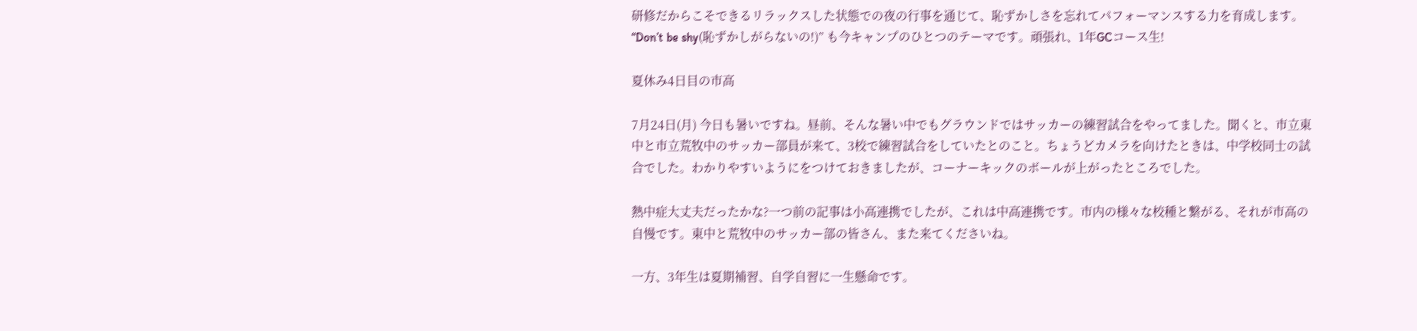研修だからこそできるリラックスした状態での夜の行事を通じて、恥ずかしさを忘れてパフォーマンスする力を育成します。“Don’t be shy(恥ずかしがらないの!)” も今キャンプのひとつのテーマです。頑張れ、1年GCコース生!

夏休み4日目の市高

7月24日(月) 今日も暑いですね。昼前、そんな暑い中でもグラウンドではサッカーの練習試合をやってました。聞くと、市立東中と市立荒牧中のサッカー部員が来て、3校で練習試合をしていたとのこと。ちょうどカメラを向けたときは、中学校同士の試合でした。わかりやすいようにをつけておきましたが、コーナーキックのボールが上がったところでした。

熱中症大丈夫だったかな?一つ前の記事は小高連携でしたが、これは中高連携です。市内の様々な校種と繋がる、それが市高の自慢です。東中と荒牧中のサッカー部の皆さん、また来てくださいね。

一方、3年生は夏期補習、自学自習に一生懸命です。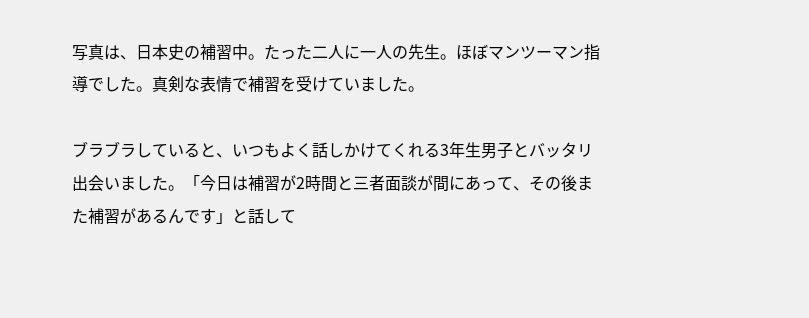写真は、日本史の補習中。たった二人に一人の先生。ほぼマンツーマン指導でした。真剣な表情で補習を受けていました。

ブラブラしていると、いつもよく話しかけてくれる3年生男子とバッタリ出会いました。「今日は補習が2時間と三者面談が間にあって、その後また補習があるんです」と話して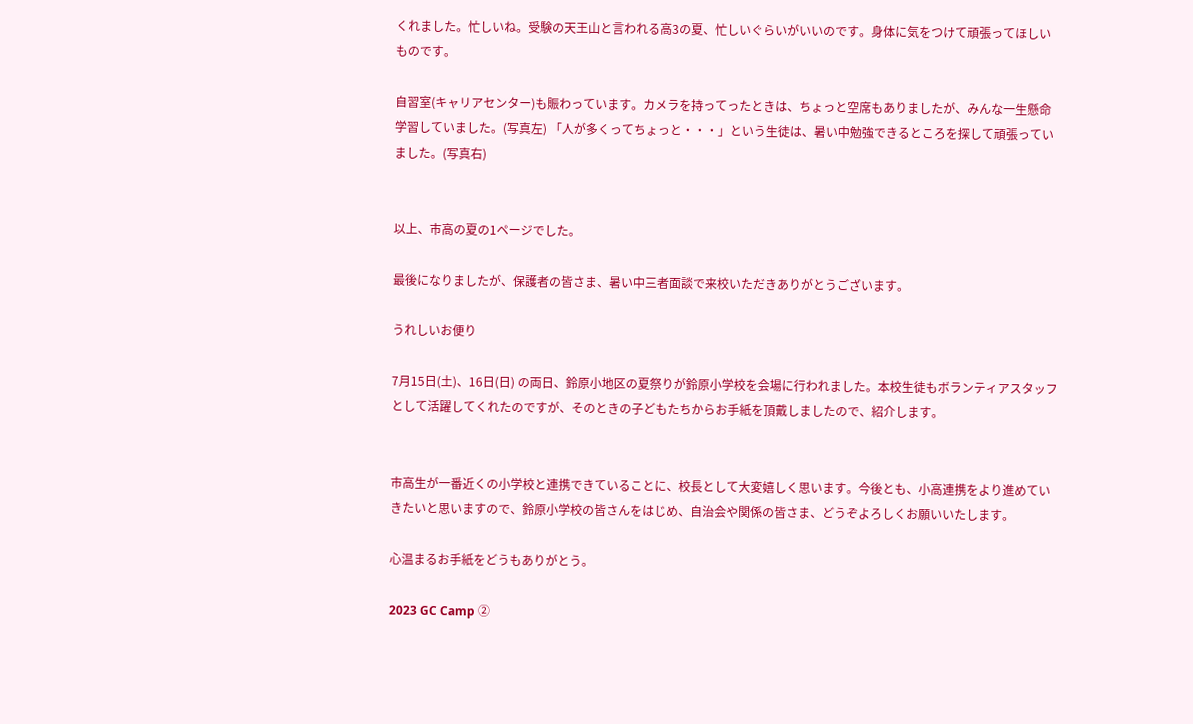くれました。忙しいね。受験の天王山と言われる高3の夏、忙しいぐらいがいいのです。身体に気をつけて頑張ってほしいものです。

自習室(キャリアセンター)も賑わっています。カメラを持ってったときは、ちょっと空席もありましたが、みんな一生懸命学習していました。(写真左) 「人が多くってちょっと・・・」という生徒は、暑い中勉強できるところを探して頑張っていました。(写真右)


以上、市高の夏の1ページでした。

最後になりましたが、保護者の皆さま、暑い中三者面談で来校いただきありがとうございます。

うれしいお便り

7月15日(土)、16日(日) の両日、鈴原小地区の夏祭りが鈴原小学校を会場に行われました。本校生徒もボランティアスタッフとして活躍してくれたのですが、そのときの子どもたちからお手紙を頂戴しましたので、紹介します。


市高生が一番近くの小学校と連携できていることに、校長として大変嬉しく思います。今後とも、小高連携をより進めていきたいと思いますので、鈴原小学校の皆さんをはじめ、自治会や関係の皆さま、どうぞよろしくお願いいたします。

心温まるお手紙をどうもありがとう。

2023 GC Camp ②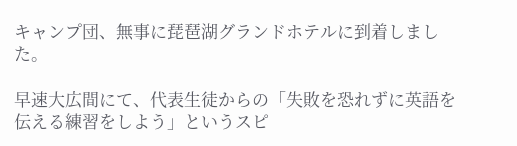キャンプ団、無事に琵琶湖グランドホテルに到着しました。

早速大広間にて、代表生徒からの「失敗を恐れずに英語を伝える練習をしよう」というスピ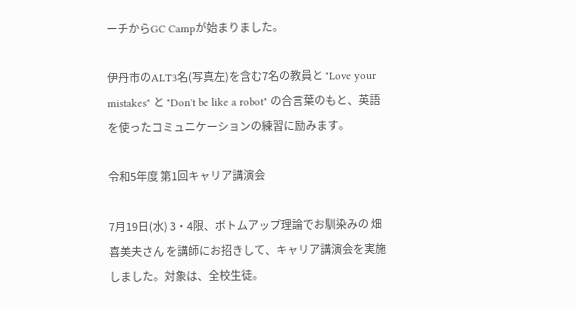ーチからGC Campが始まりました。

伊丹市のALT3名(写真左)を含む7名の教員と "Love your mistakes" と "Don't be like a robot" の合言葉のもと、英語を使ったコミュニケーションの練習に励みます。

令和5年度 第1回キャリア講演会

7月19日(水) 3・4限、ボトムアップ理論でお馴染みの 畑喜美夫さん を講師にお招きして、キャリア講演会を実施しました。対象は、全校生徒。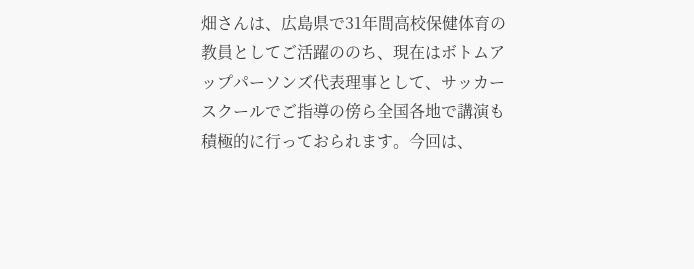畑さんは、広島県で31年間高校保健体育の教員としてご活躍ののち、現在はボトムアップパーソンズ代表理事として、サッカースクールでご指導の傍ら全国各地で講演も積極的に行っておられます。今回は、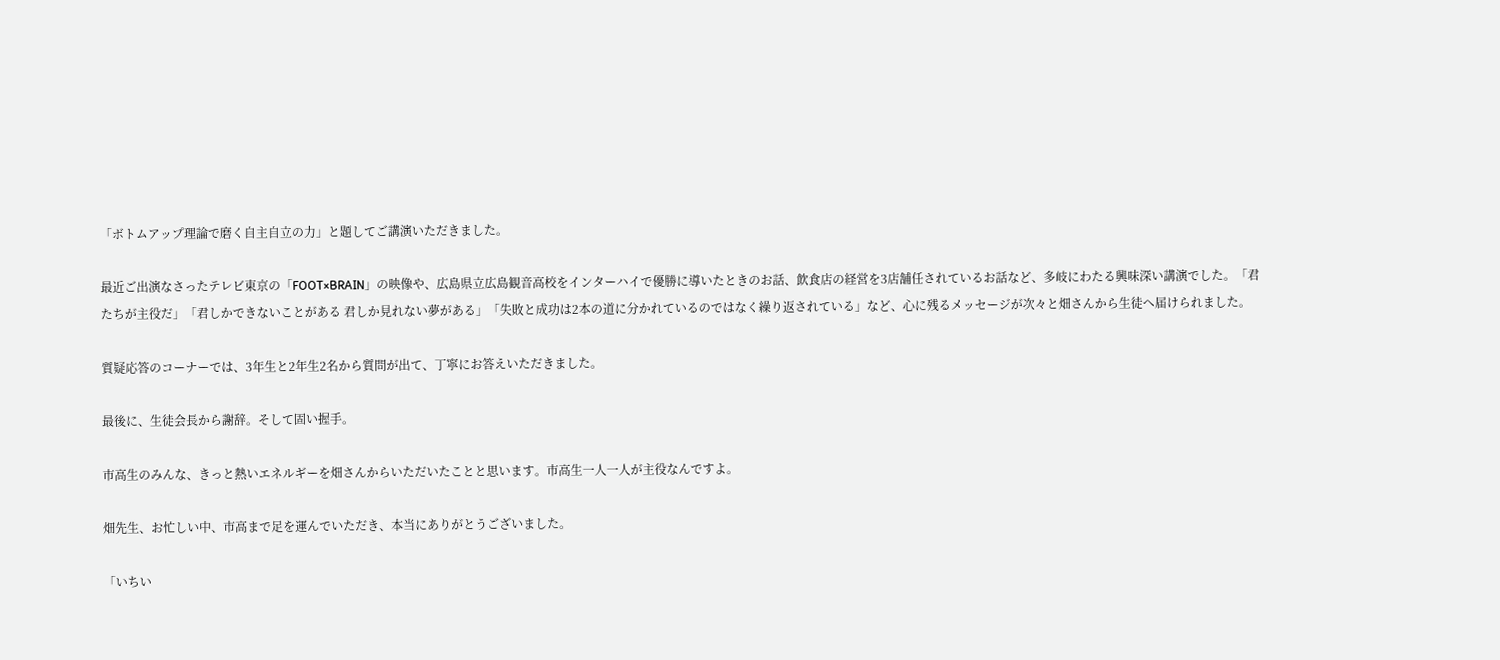「ボトムアップ理論で磨く自主自立の力」と題してご講演いただきました。

最近ご出演なさったテレビ東京の「FOOT×BRAIN」の映像や、広島県立広島観音高校をインターハイで優勝に導いたときのお話、飲食店の経営を3店舗任されているお話など、多岐にわたる興味深い講演でした。「君たちが主役だ」「君しかできないことがある 君しか見れない夢がある」「失敗と成功は2本の道に分かれているのではなく繰り返されている」など、心に残るメッセージが次々と畑さんから生徒へ届けられました。

質疑応答のコーナーでは、3年生と2年生2名から質問が出て、丁寧にお答えいただきました。

最後に、生徒会長から謝辞。そして固い握手。

市高生のみんな、きっと熱いエネルギーを畑さんからいただいたことと思います。市高生一人一人が主役なんですよ。

畑先生、お忙しい中、市高まで足を運んでいただき、本当にありがとうございました。

「いちい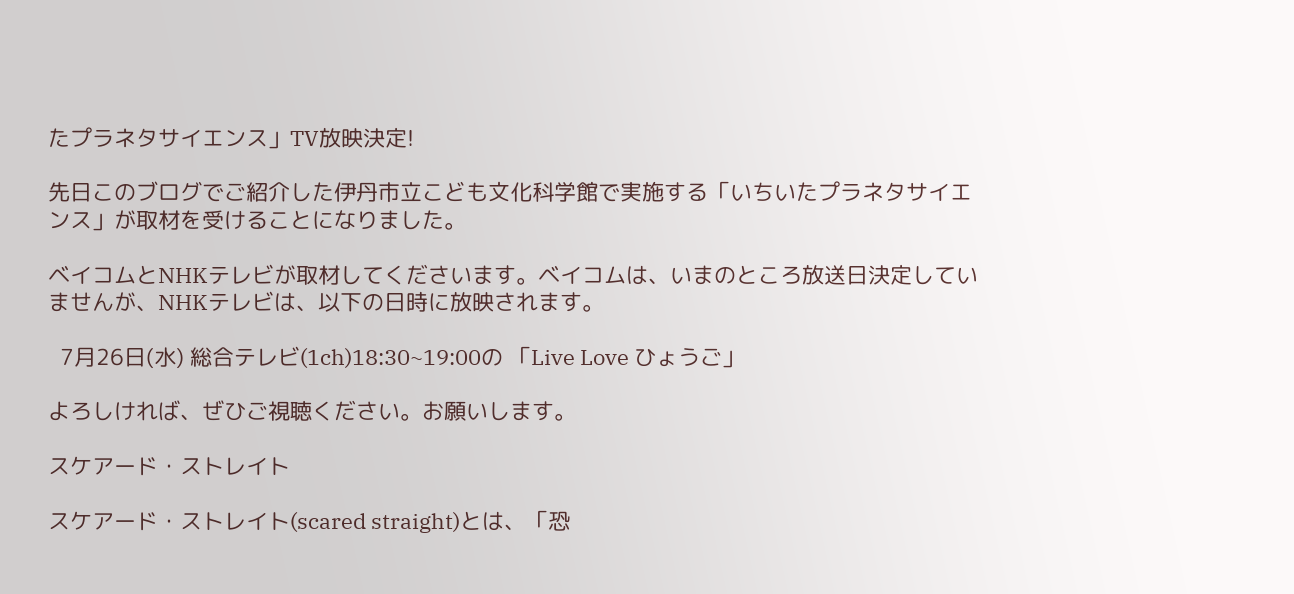たプラネタサイエンス」TV放映決定!

先日このブログでご紹介した伊丹市立こども文化科学館で実施する「いちいたプラネタサイエンス」が取材を受けることになりました。

ベイコムとNHKテレビが取材してくださいます。ベイコムは、いまのところ放送日決定していませんが、NHKテレビは、以下の日時に放映されます。

  7月26日(水) 総合テレビ(1ch)18:30~19:00の 「Live Love ひょうご」

よろしければ、ぜひご視聴ください。お願いします。

スケアード・ストレイト

スケアード・ストレイト(scared straight)とは、「恐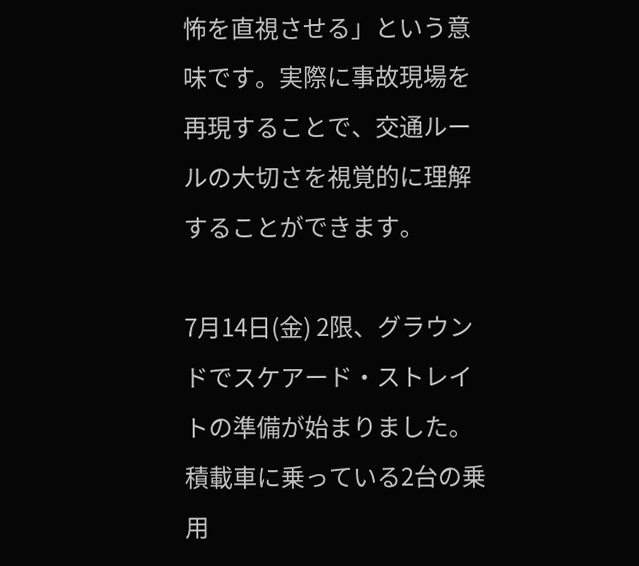怖を直視させる」という意味です。実際に事故現場を再現することで、交通ルールの大切さを視覚的に理解することができます。

7月14日(金) 2限、グラウンドでスケアード・ストレイトの準備が始まりました。積載車に乗っている2台の乗用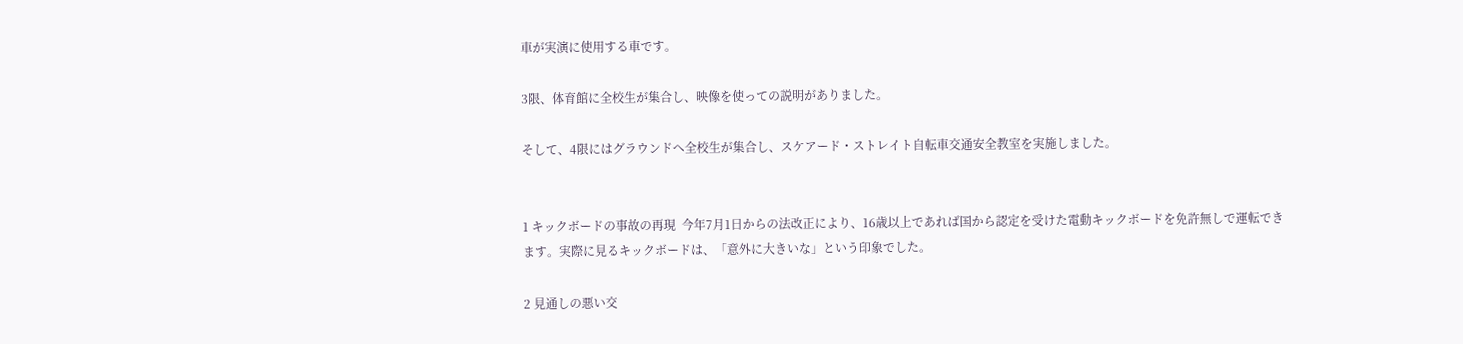車が実演に使用する車です。

3限、体育館に全校生が集合し、映像を使っての説明がありました。

そして、4限にはグラウンドへ全校生が集合し、スケアード・ストレイト自転車交通安全教室を実施しました。


1 キックボードの事故の再現  今年7月1日からの法改正により、16歳以上であれば国から認定を受けた電動キックボードを免許無しで運転できます。実際に見るキックボードは、「意外に大きいな」という印象でした。

2 見通しの悪い交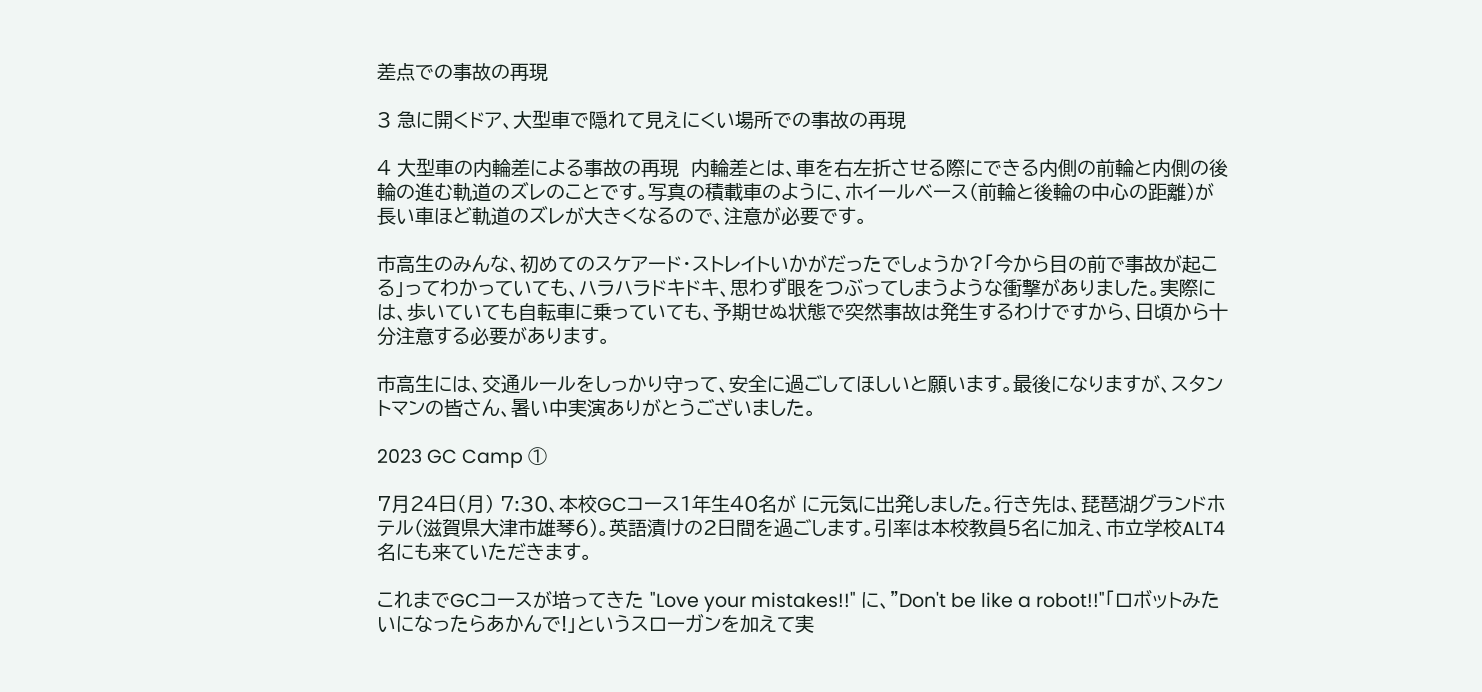差点での事故の再現

3 急に開くドア、大型車で隠れて見えにくい場所での事故の再現

4 大型車の内輪差による事故の再現  内輪差とは、車を右左折させる際にできる内側の前輪と内側の後輪の進む軌道のズレのことです。写真の積載車のように、ホイールベース(前輪と後輪の中心の距離)が長い車ほど軌道のズレが大きくなるので、注意が必要です。

市高生のみんな、初めてのスケアード・ストレイトいかがだったでしょうか?「今から目の前で事故が起こる」ってわかっていても、ハラハラドキドキ、思わず眼をつぶってしまうような衝撃がありました。実際には、歩いていても自転車に乗っていても、予期せぬ状態で突然事故は発生するわけですから、日頃から十分注意する必要があります。

市高生には、交通ルールをしっかり守って、安全に過ごしてほしいと願います。最後になりますが、スタントマンの皆さん、暑い中実演ありがとうございました。

2023 GC Camp ①

7月24日(月) 7:30、本校GCコース1年生40名が に元気に出発しました。行き先は、琵琶湖グランドホテル(滋賀県大津市雄琴6)。英語漬けの2日間を過ごします。引率は本校教員5名に加え、市立学校ALT4名にも来ていただきます。

これまでGCコースが培ってきた "Love your mistakes!!" に、"Don't be like a robot!!"「ロボットみたいになったらあかんで!」というスローガンを加えて実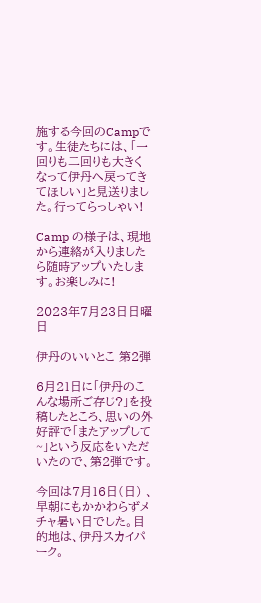施する今回のCampです。生徒たちには、「一回りも二回りも大きくなって伊丹へ戻ってきてほしい」と見送りました。行ってらっしゃい!

Camp の様子は、現地から連絡が入りましたら随時アップいたします。お楽しみに!

2023年7月23日日曜日

伊丹のいいとこ 第2弾

6月21日に「伊丹のこんな場所ご存じ?」を投稿したところ、思いの外好評で「またアップして~」という反応をいただいたので、第2弾です。

今回は7月16日(日) 、早朝にもかかわらずメチャ暑い日でした。目的地は、伊丹スカイパーク。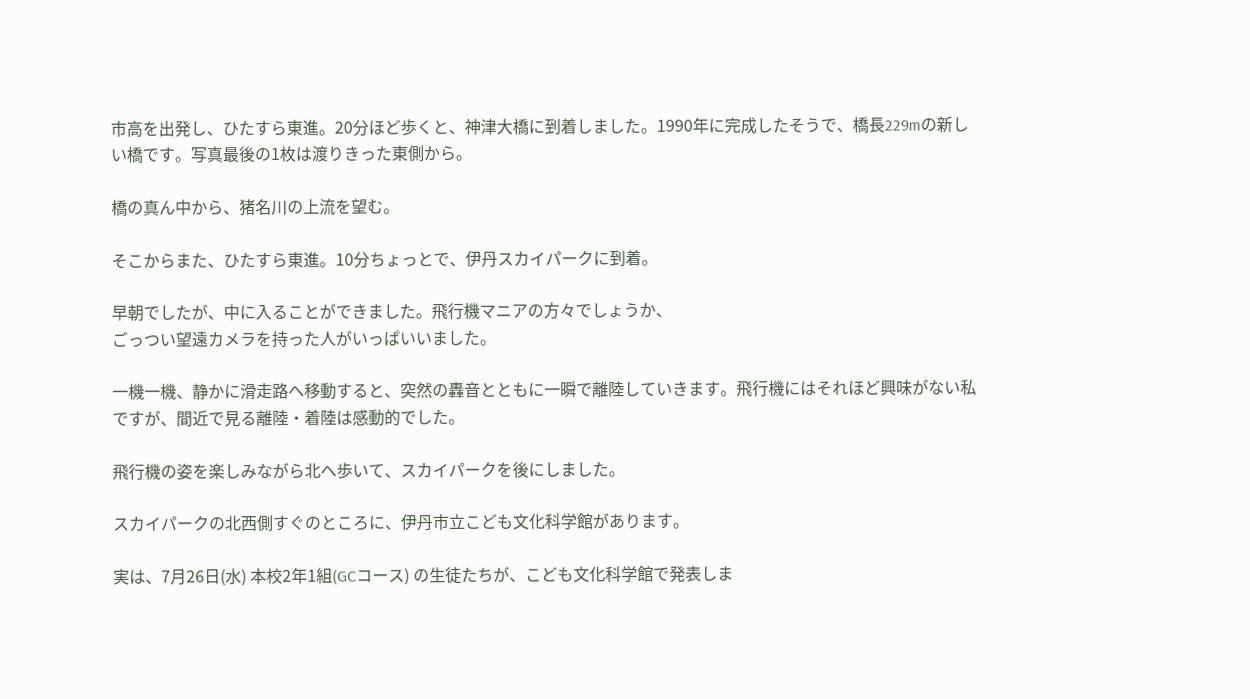市高を出発し、ひたすら東進。20分ほど歩くと、神津大橋に到着しました。1990年に完成したそうで、橋長229mの新しい橋です。写真最後の1枚は渡りきった東側から。

橋の真ん中から、猪名川の上流を望む。

そこからまた、ひたすら東進。10分ちょっとで、伊丹スカイパークに到着。

早朝でしたが、中に入ることができました。飛行機マニアの方々でしょうか、
ごっつい望遠カメラを持った人がいっぱいいました。

一機一機、静かに滑走路へ移動すると、突然の轟音とともに一瞬で離陸していきます。飛行機にはそれほど興味がない私ですが、間近で見る離陸・着陸は感動的でした。

飛行機の姿を楽しみながら北へ歩いて、スカイパークを後にしました。

スカイパークの北西側すぐのところに、伊丹市立こども文化科学館があります。

実は、7月26日(水) 本校2年1組(GCコース) の生徒たちが、こども文化科学館で発表しま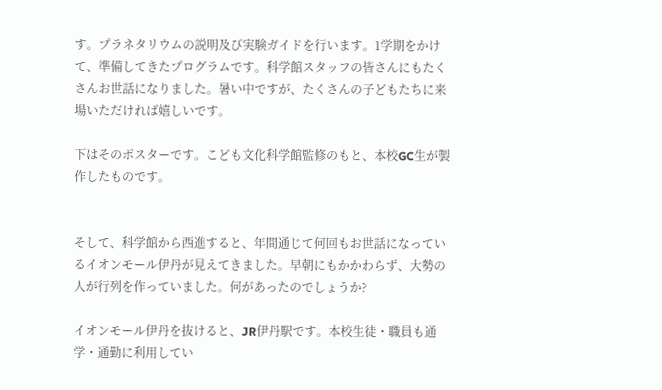す。プラネタリウムの説明及び実験ガイドを行います。1学期をかけて、準備してきたプログラムです。科学館スタッフの皆さんにもたくさんお世話になりました。暑い中ですが、たくさんの子どもたちに来場いただければ嬉しいです。

下はそのポスターです。こども文化科学館監修のもと、本校GC生が製作したものです。


そして、科学館から西進すると、年間通じて何回もお世話になっているイオンモール伊丹が見えてきました。早朝にもかかわらず、大勢の人が行列を作っていました。何があったのでしょうか?

イオンモール伊丹を抜けると、JR伊丹駅です。本校生徒・職員も通学・通勤に利用してい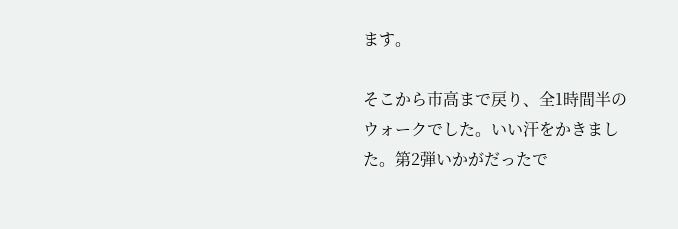ます。

そこから市高まで戻り、全1時間半のウォークでした。いい汗をかきました。第2弾いかがだったで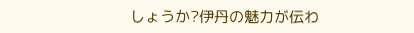しょうか?伊丹の魅力が伝わ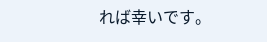れば幸いです。